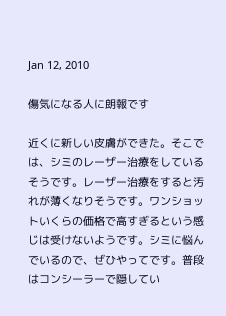Jan 12, 2010

傷気になる人に朗報です

近くに新しい皮膚ができた。そこでは、シミのレーザー治療をしているそうです。レーザー治療をすると汚れが薄くなりそうです。ワンショットいくらの価格で高すぎるという感じは受けないようです。シミに悩んでいるので、ぜひやってです。普段はコンシーラーで隠してい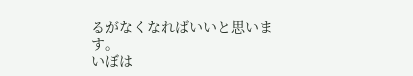るがなくなればいいと思います。
いぼは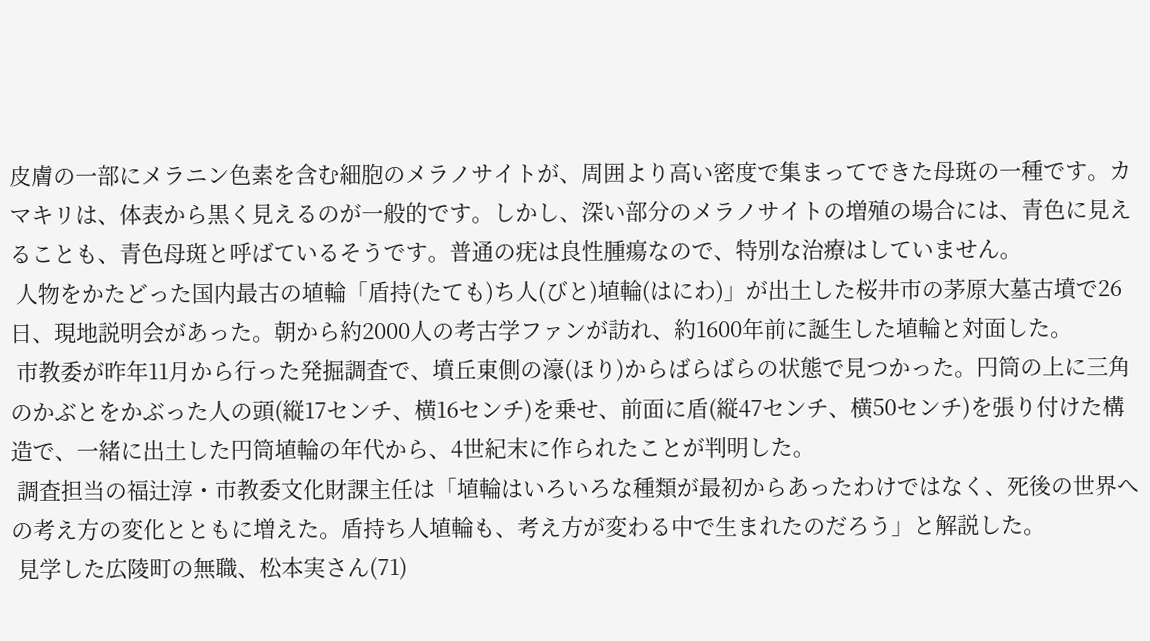皮膚の一部にメラニン色素を含む細胞のメラノサイトが、周囲より高い密度で集まってできた母斑の一種です。カマキリは、体表から黒く見えるのが一般的です。しかし、深い部分のメラノサイトの増殖の場合には、青色に見えることも、青色母斑と呼ばているそうです。普通の疣は良性腫瘍なので、特別な治療はしていません。
 人物をかたどった国内最古の埴輪「盾持(たても)ち人(びと)埴輪(はにわ)」が出土した桜井市の茅原大墓古墳で26日、現地説明会があった。朝から約2000人の考古学ファンが訪れ、約1600年前に誕生した埴輪と対面した。
 市教委が昨年11月から行った発掘調査で、墳丘東側の濠(ほり)からばらばらの状態で見つかった。円筒の上に三角のかぶとをかぶった人の頭(縦17センチ、横16センチ)を乗せ、前面に盾(縦47センチ、横50センチ)を張り付けた構造で、一緒に出土した円筒埴輪の年代から、4世紀末に作られたことが判明した。
 調査担当の福辻淳・市教委文化財課主任は「埴輪はいろいろな種類が最初からあったわけではなく、死後の世界への考え方の変化とともに増えた。盾持ち人埴輪も、考え方が変わる中で生まれたのだろう」と解説した。
 見学した広陵町の無職、松本実さん(71)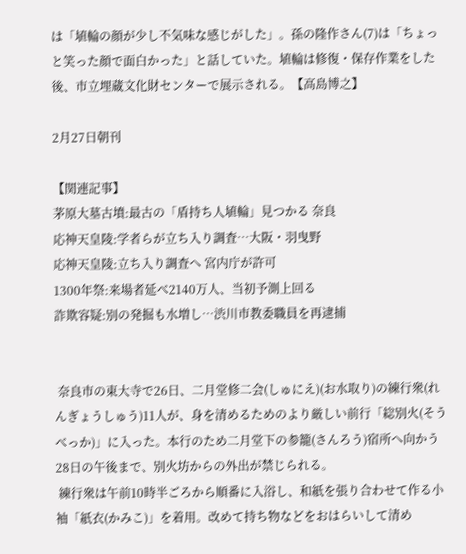は「埴輪の顔が少し不気味な感じがした」。孫の隆作さん(7)は「ちょっと笑った顔で面白かった」と話していた。埴輪は修復・保存作業をした後、市立埋蔵文化財センターで展示される。【高島博之】

2月27日朝刊

【関連記事】
茅原大墓古墳:最古の「盾持ち人埴輪」見つかる 奈良
応神天皇陵:学者らが立ち入り調査…大阪・羽曳野
応神天皇陵:立ち入り調査へ 宮内庁が許可
1300年祭:来場者延べ2140万人、当初予測上回る
詐欺容疑:別の発掘も水増し…渋川市教委職員を再逮捕


 奈良市の東大寺で26日、二月堂修二会(しゅにえ)(お水取り)の練行衆(れんぎょうしゅう)11人が、身を清めるためのより厳しい前行「総別火(そうべっか)」に入った。本行のため二月堂下の参籠(さんろう)宿所へ向かう28日の午後まで、別火坊からの外出が禁じられる。
 練行衆は午前10時半ごろから順番に入浴し、和紙を張り合わせて作る小袖「紙衣(かみこ)」を着用。改めて持ち物などをおはらいして清め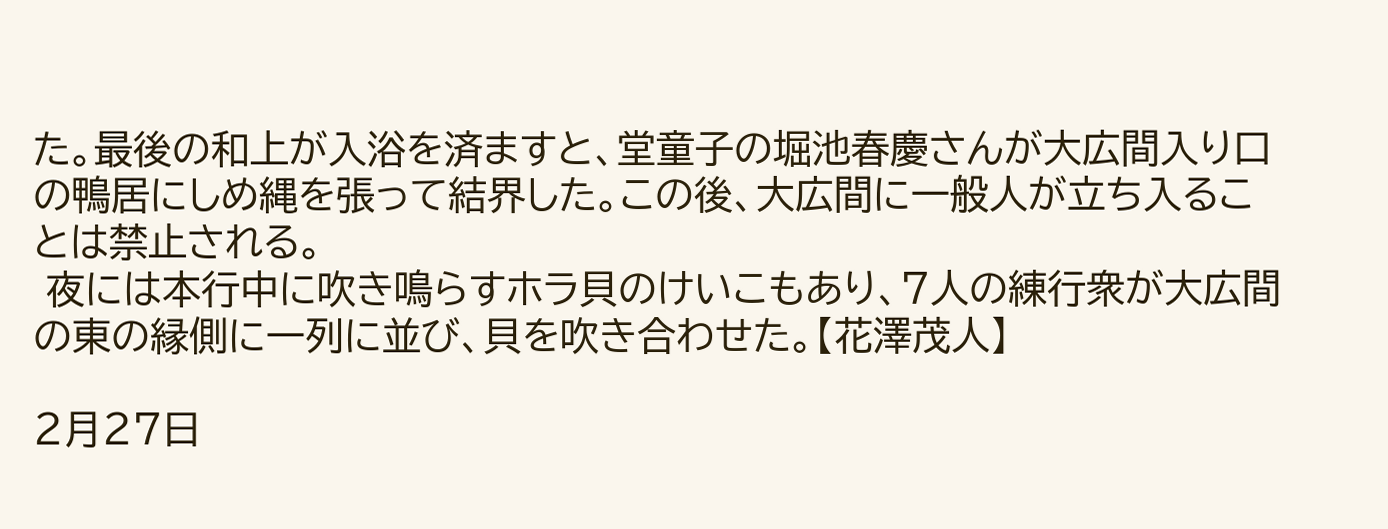た。最後の和上が入浴を済ますと、堂童子の堀池春慶さんが大広間入り口の鴨居にしめ縄を張って結界した。この後、大広間に一般人が立ち入ることは禁止される。
 夜には本行中に吹き鳴らすホラ貝のけいこもあり、7人の練行衆が大広間の東の縁側に一列に並び、貝を吹き合わせた。【花澤茂人】

2月27日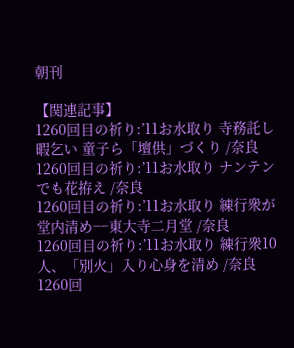朝刊

【関連記事】
1260回目の祈り:’11お水取り 寺務託し暇乞い 童子ら「壇供」づくり /奈良
1260回目の祈り:’11お水取り ナンテンでも花拵え /奈良
1260回目の祈り:’11お水取り 練行衆が堂内清め−−東大寺二月堂 /奈良
1260回目の祈り:’11お水取り 練行衆10人、「別火」入り心身を清め /奈良
1260回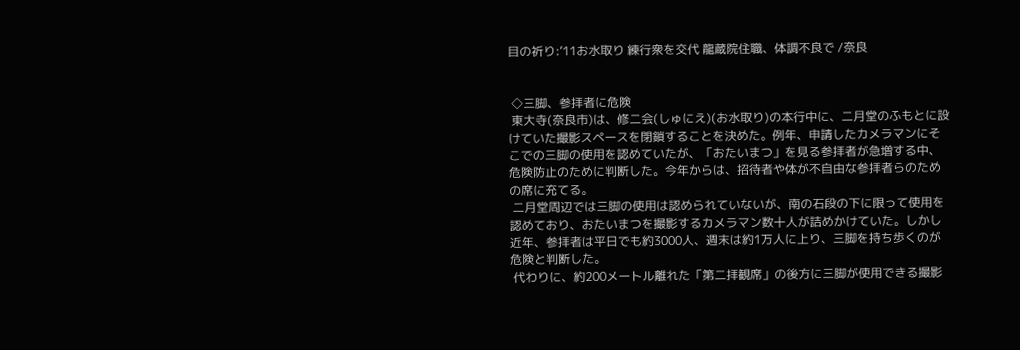目の祈り:’11お水取り 練行衆を交代 龍蔵院住職、体調不良で /奈良


 ◇三脚、参拝者に危険
 東大寺(奈良市)は、修二会(しゅにえ)(お水取り)の本行中に、二月堂のふもとに設けていた撮影スペースを閉鎖することを決めた。例年、申請したカメラマンにそこでの三脚の使用を認めていたが、「おたいまつ」を見る参拝者が急増する中、危険防止のために判断した。今年からは、招待者や体が不自由な参拝者らのための席に充てる。
 二月堂周辺では三脚の使用は認められていないが、南の石段の下に限って使用を認めており、おたいまつを撮影するカメラマン数十人が詰めかけていた。しかし近年、参拝者は平日でも約3000人、週末は約1万人に上り、三脚を持ち歩くのが危険と判断した。
 代わりに、約200メートル離れた「第二拝観席」の後方に三脚が使用できる撮影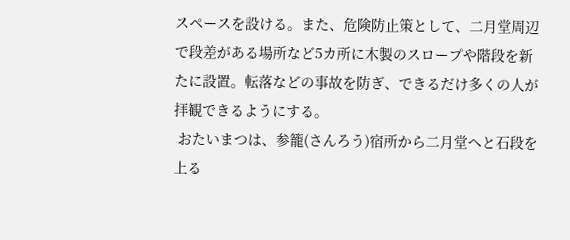スペースを設ける。また、危険防止策として、二月堂周辺で段差がある場所など5カ所に木製のスロープや階段を新たに設置。転落などの事故を防ぎ、できるだけ多くの人が拝観できるようにする。
 おたいまつは、参籠(さんろう)宿所から二月堂へと石段を上る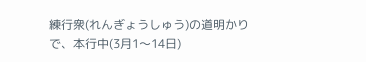練行衆(れんぎょうしゅう)の道明かりで、本行中(3月1〜14日)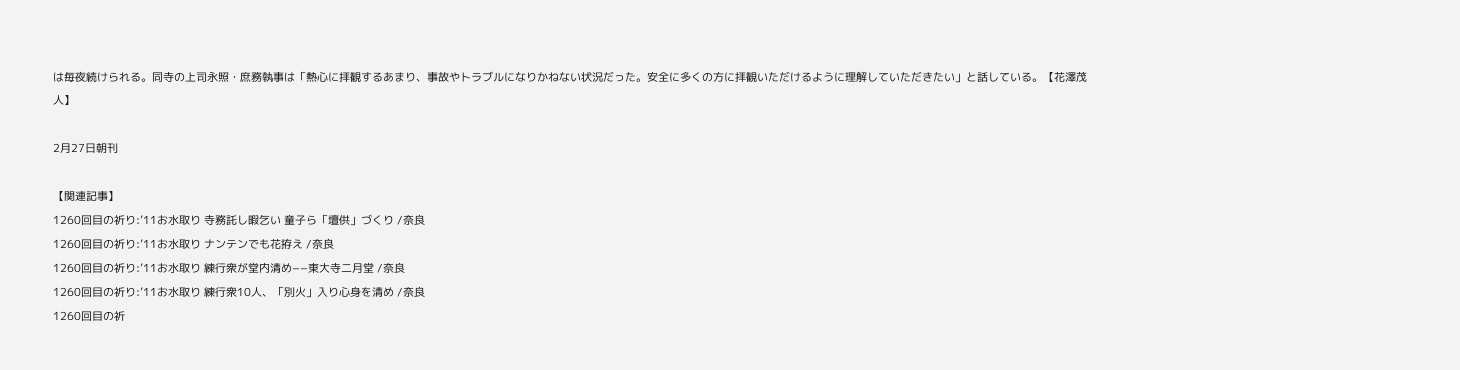は毎夜続けられる。同寺の上司永照・庶務執事は「熱心に拝観するあまり、事故やトラブルになりかねない状況だった。安全に多くの方に拝観いただけるように理解していただきたい」と話している。【花澤茂人】

2月27日朝刊

【関連記事】
1260回目の祈り:’11お水取り 寺務託し暇乞い 童子ら「壇供」づくり /奈良
1260回目の祈り:’11お水取り ナンテンでも花拵え /奈良
1260回目の祈り:’11お水取り 練行衆が堂内清め−−東大寺二月堂 /奈良
1260回目の祈り:’11お水取り 練行衆10人、「別火」入り心身を清め /奈良
1260回目の祈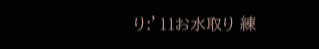り:’11お水取り 練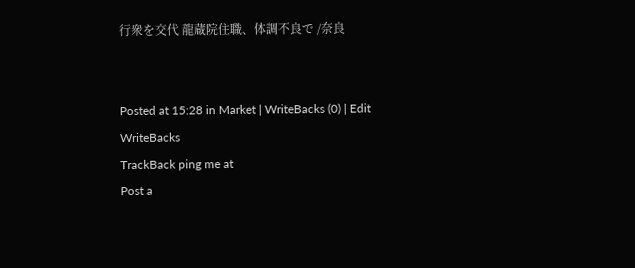行衆を交代 龍蔵院住職、体調不良で /奈良


Posted at 15:28 in Market | WriteBacks (0) | Edit
WriteBacks
TrackBack ping me at
Post a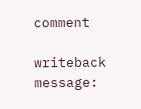comment

writeback message: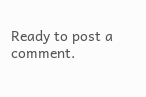Ready to post a comment.